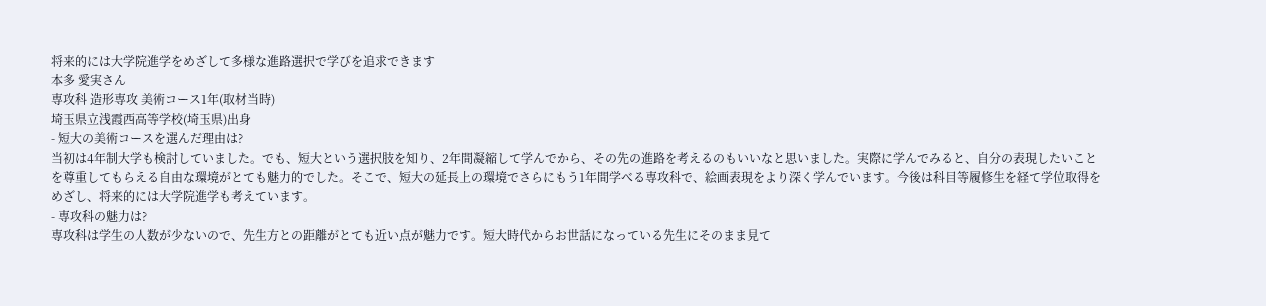将来的には大学院進学をめざして多様な進路選択で学びを追求できます
本多 愛実さん
専攻科 造形専攻 美術コース1年(取材当時)
埼玉県立浅霞西高等学校(埼玉県)出身
- 短大の美術コースを選んだ理由は?
当初は4年制大学も検討していました。でも、短大という選択肢を知り、2年間凝縮して学んでから、その先の進路を考えるのもいいなと思いました。実際に学んでみると、自分の表現したいことを尊重してもらえる自由な環境がとても魅力的でした。そこで、短大の延長上の環境でさらにもう1年間学べる専攻科で、絵画表現をより深く学んでいます。今後は科目等履修生を経て学位取得をめざし、将来的には大学院進学も考えています。
- 専攻科の魅力は?
専攻科は学生の人数が少ないので、先生方との距離がとても近い点が魅力です。短大時代からお世話になっている先生にそのまま見て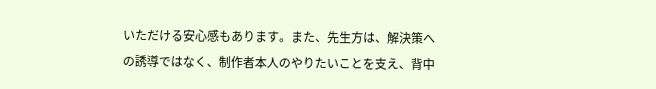いただける安心感もあります。また、先生方は、解決策への誘導ではなく、制作者本人のやりたいことを支え、背中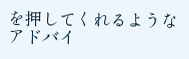を押してくれるようなアドバイ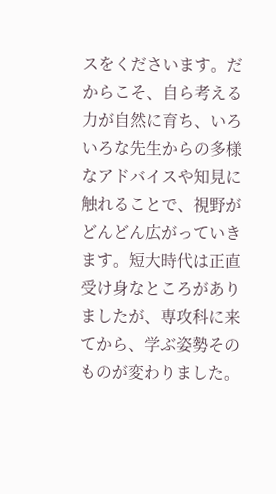スをくださいます。だからこそ、自ら考える力が自然に育ち、いろいろな先生からの多様なアドバイスや知見に触れることで、視野がどんどん広がっていきます。短大時代は正直受け身なところがありましたが、専攻科に来てから、学ぶ姿勢そのものが変わりました。